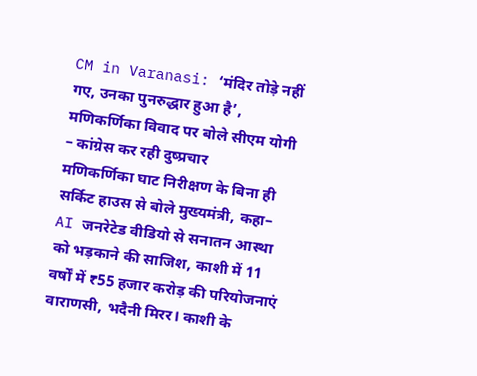CM in Varanasi: ‘मंदिर तोड़े नहीं गए, उनका पुनरुद्धार हुआ है’, मणिकर्णिका विवाद पर बोले सीएम योगी – कांग्रेस कर रही दुष्प्रचार
मणिकर्णिका घाट निरीक्षण के बिना ही सर्किट हाउस से बोले मुख्यमंत्री, कहा– AI जनरेटेड वीडियो से सनातन आस्था को भड़काने की साजिश, काशी में 11 वर्षों में ₹55 हजार करोड़ की परियोजनाएं
वाराणसी, भदैनी मिरर। काशी के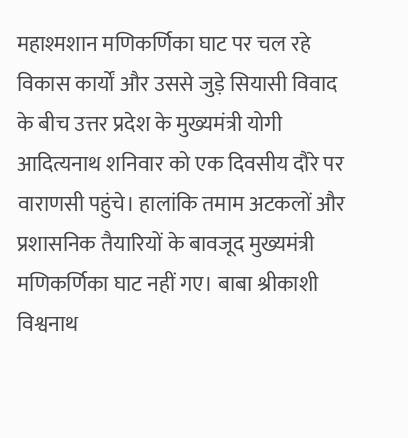महाश्मशान मणिकर्णिका घाट पर चल रहे विकास कार्यों और उससे जुड़े सियासी विवाद के बीच उत्तर प्रदेश के मुख्यमंत्री योगी आदित्यनाथ शनिवार को एक दिवसीय दौरे पर वाराणसी पहुंचे। हालांकि तमाम अटकलों और प्रशासनिक तैयारियों के बावजूद मुख्यमंत्री मणिकर्णिका घाट नहीं गए। बाबा श्रीकाशी विश्वनाथ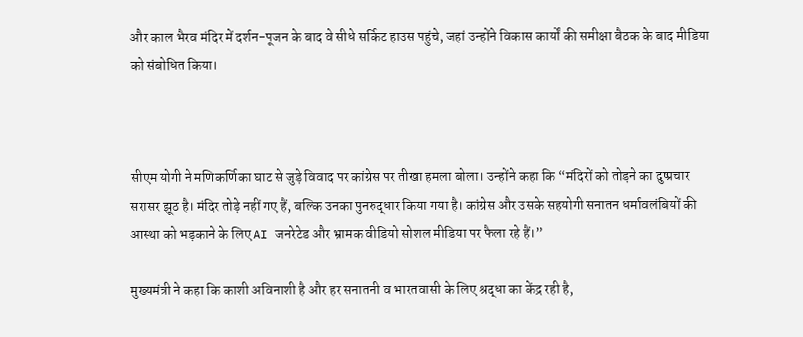और काल भैरव मंदिर में दर्शन-पूजन के बाद वे सीधे सर्किट हाउस पहुंचे, जहां उन्होंने विकास कार्यों की समीक्षा बैठक के बाद मीडिया को संबोधित किया।



सीएम योगी ने मणिकर्णिका घाट से जुड़े विवाद पर कांग्रेस पर तीखा हमला बोला। उन्होंने कहा कि “मंदिरों को तोड़ने का दुष्प्रचार सरासर झूठ है। मंदिर तोड़े नहीं गए हैं, बल्कि उनका पुनरुद्धार किया गया है। कांग्रेस और उसके सहयोगी सनातन धर्मावलंबियों की आस्था को भड़काने के लिए AI जनरेटेड और भ्रामक वीडियो सोशल मीडिया पर फैला रहे हैं।”

मुख्यमंत्री ने कहा कि काशी अविनाशी है और हर सनातनी व भारतवासी के लिए श्रद्धा का केंद्र रही है,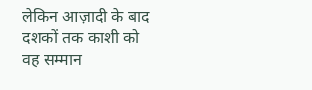लेकिन आज़ादी के बाद दशकों तक काशी को वह सम्मान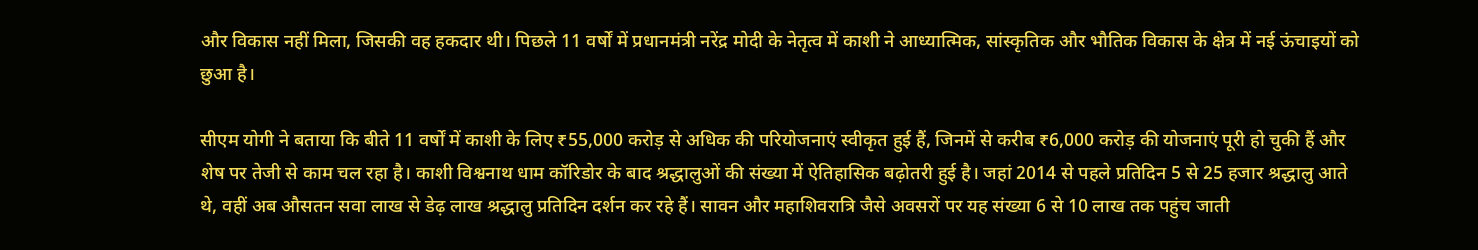और विकास नहीं मिला, जिसकी वह हकदार थी। पिछले 11 वर्षों में प्रधानमंत्री नरेंद्र मोदी के नेतृत्व में काशी ने आध्यात्मिक, सांस्कृतिक और भौतिक विकास के क्षेत्र में नई ऊंचाइयों को छुआ है।

सीएम योगी ने बताया कि बीते 11 वर्षों में काशी के लिए ₹55,000 करोड़ से अधिक की परियोजनाएं स्वीकृत हुई हैं, जिनमें से करीब ₹6,000 करोड़ की योजनाएं पूरी हो चुकी हैं और शेष पर तेजी से काम चल रहा है। काशी विश्वनाथ धाम कॉरिडोर के बाद श्रद्धालुओं की संख्या में ऐतिहासिक बढ़ोतरी हुई है। जहां 2014 से पहले प्रतिदिन 5 से 25 हजार श्रद्धालु आते थे, वहीं अब औसतन सवा लाख से डेढ़ लाख श्रद्धालु प्रतिदिन दर्शन कर रहे हैं। सावन और महाशिवरात्रि जैसे अवसरों पर यह संख्या 6 से 10 लाख तक पहुंच जाती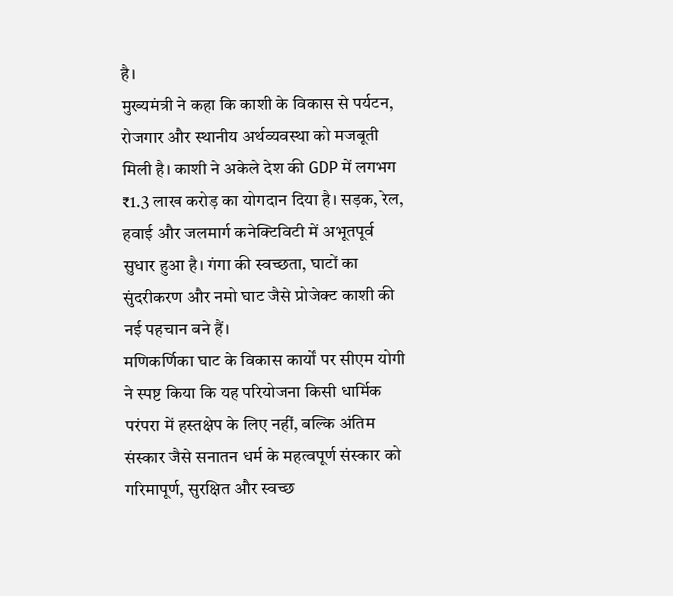है।
मुख्यमंत्री ने कहा कि काशी के विकास से पर्यटन, रोजगार और स्थानीय अर्थव्यवस्था को मजबूती मिली है। काशी ने अकेले देश की GDP में लगभग ₹1.3 लाख करोड़ का योगदान दिया है। सड़क, रेल, हवाई और जलमार्ग कनेक्टिविटी में अभूतपूर्व सुधार हुआ है। गंगा की स्वच्छता, घाटों का सुंदरीकरण और नमो घाट जैसे प्रोजेक्ट काशी की नई पहचान बने हैं।
मणिकर्णिका घाट के विकास कार्यों पर सीएम योगी ने स्पष्ट किया कि यह परियोजना किसी धार्मिक परंपरा में हस्तक्षेप के लिए नहीं, बल्कि अंतिम संस्कार जैसे सनातन धर्म के महत्वपूर्ण संस्कार को गरिमापूर्ण, सुरक्षित और स्वच्छ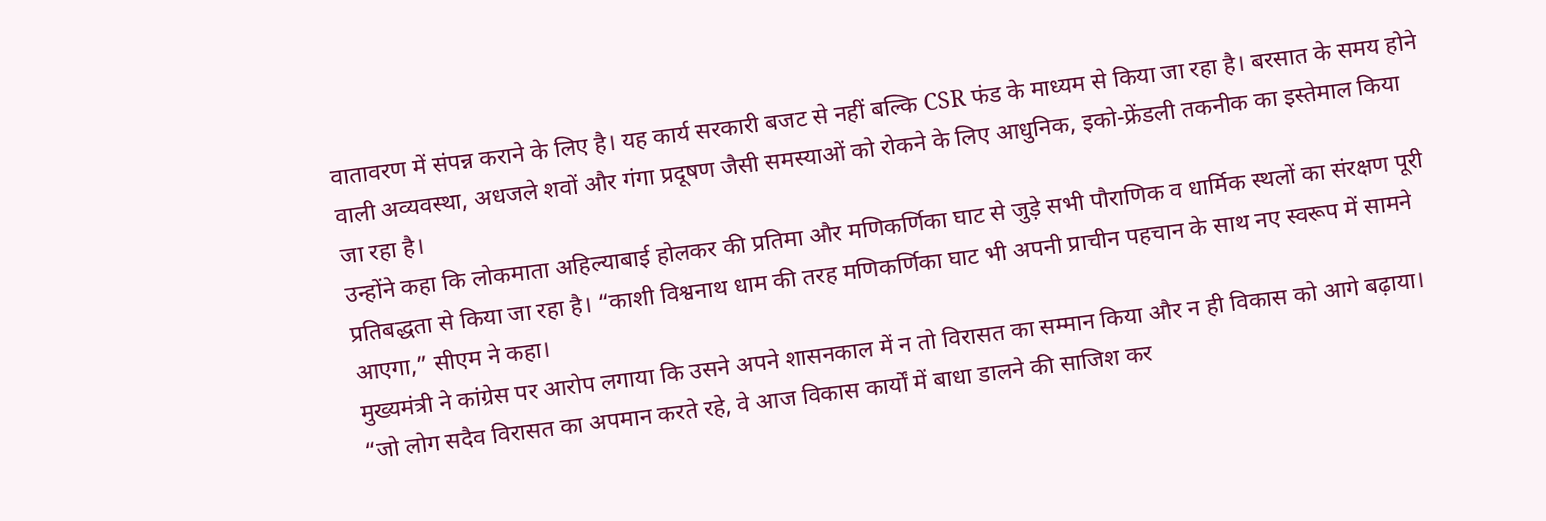वातावरण में संपन्न कराने के लिए है। यह कार्य सरकारी बजट से नहीं बल्कि CSR फंड के माध्यम से किया जा रहा है। बरसात के समय होने वाली अव्यवस्था, अधजले शवों और गंगा प्रदूषण जैसी समस्याओं को रोकने के लिए आधुनिक, इको-फ्रेंडली तकनीक का इस्तेमाल किया जा रहा है।
उन्होंने कहा कि लोकमाता अहिल्याबाई होलकर की प्रतिमा और मणिकर्णिका घाट से जुड़े सभी पौराणिक व धार्मिक स्थलों का संरक्षण पूरी प्रतिबद्धता से किया जा रहा है। “काशी विश्वनाथ धाम की तरह मणिकर्णिका घाट भी अपनी प्राचीन पहचान के साथ नए स्वरूप में सामने आएगा,” सीएम ने कहा।
मुख्यमंत्री ने कांग्रेस पर आरोप लगाया कि उसने अपने शासनकाल में न तो विरासत का सम्मान किया और न ही विकास को आगे बढ़ाया। “जो लोग सदैव विरासत का अपमान करते रहे, वे आज विकास कार्यों में बाधा डालने की साजिश कर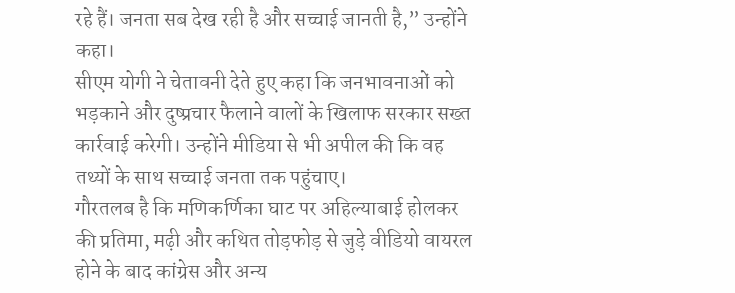रहे हैं। जनता सब देख रही है और सच्चाई जानती है,” उन्होंने कहा।
सीएम योगी ने चेतावनी देते हुए कहा कि जनभावनाओं को भड़काने और दुष्प्रचार फैलाने वालों के खिलाफ सरकार सख्त कार्रवाई करेगी। उन्होंने मीडिया से भी अपील की कि वह तथ्यों के साथ सच्चाई जनता तक पहुंचाए।
गौरतलब है कि मणिकर्णिका घाट पर अहिल्याबाई होलकर की प्रतिमा, मढ़ी और कथित तोड़फोड़ से जुड़े वीडियो वायरल होने के बाद कांग्रेस और अन्य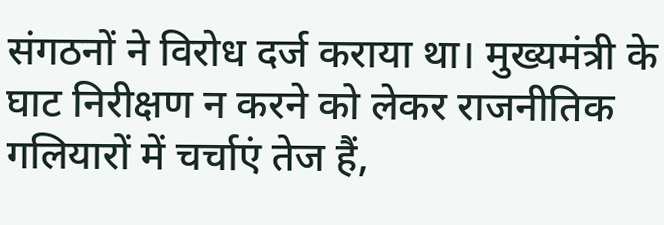संगठनों ने विरोध दर्ज कराया था। मुख्यमंत्री के घाट निरीक्षण न करने को लेकर राजनीतिक गलियारों में चर्चाएं तेज हैं,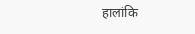हालांकि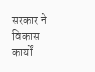सरकार ने विकास कार्यों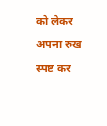को लेकर अपना रुख स्पष्ट कर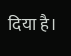दिया है।